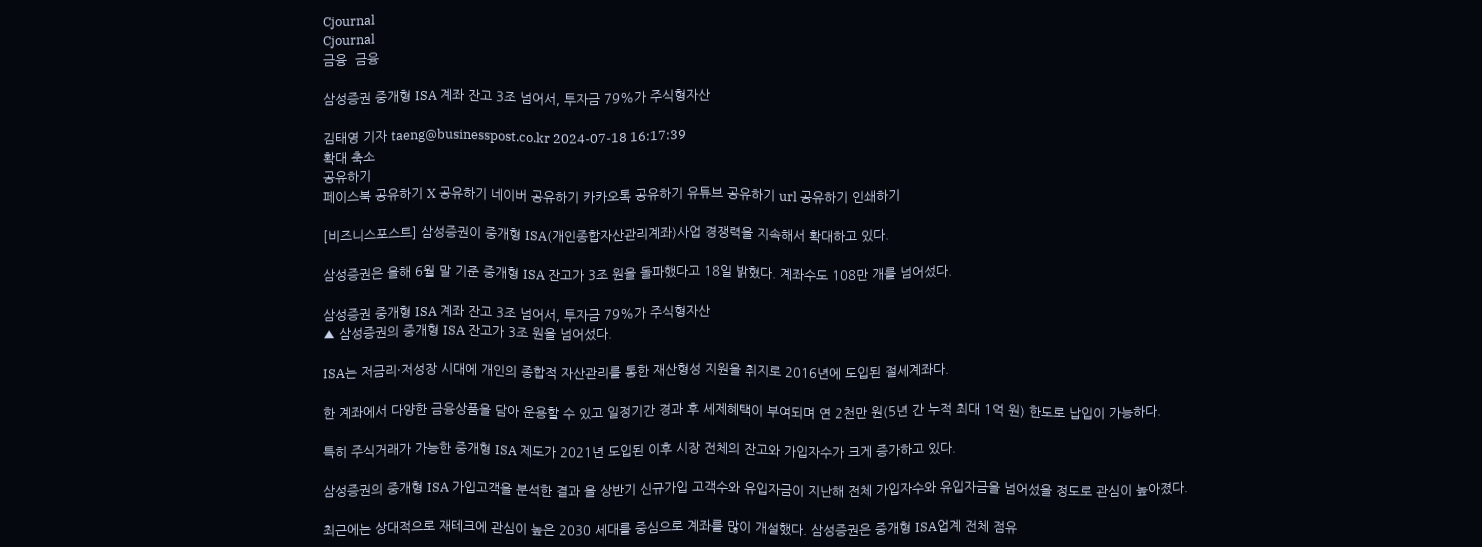Cjournal
Cjournal
금융  금융

삼성증권 중개형 ISA 계좌 잔고 3조 넘어서, 투자금 79%가 주식형자산

김태영 기자 taeng@businesspost.co.kr 2024-07-18 16:17:39
확대 축소
공유하기
페이스북 공유하기 X 공유하기 네이버 공유하기 카카오톡 공유하기 유튜브 공유하기 url 공유하기 인쇄하기

[비즈니스포스트] 삼성증권이 중개형 ISA(개인종합자산관리계좌)사업 경쟁력을 지속해서 확대하고 있다.

삼성증권은 올해 6월 말 기준 중개형 ISA 잔고가 3조 원을 돌파했다고 18일 밝혔다. 계좌수도 108만 개를 넘어섰다.

삼성증권 중개형 ISA 계좌 잔고 3조 넘어서, 투자금 79%가 주식형자산
▲ 삼성증권의 중개형 ISA 잔고가 3조 원을 넘어섰다.

ISA는 저금리·저성장 시대에 개인의 종합적 자산관리를 통한 재산형성 지원을 취지로 2016년에 도입된 절세계좌다.

한 계좌에서 다양한 금융상품을 담아 운용할 수 있고 일정기간 경과 후 세제혜택이 부여되며 연 2천만 원(5년 간 누적 최대 1억 원) 한도로 납입이 가능하다.

특히 주식거래가 가능한 중개형 ISA 제도가 2021년 도입된 이후 시장 전체의 잔고와 가입자수가 크게 증가하고 있다.

삼성증권의 중개형 ISA 가입고객을 분석한 결과 올 상반기 신규가입 고객수와 유입자금이 지난해 전체 가입자수와 유입자금을 넘어섰을 정도로 관심이 높아졌다.

최근에는 상대적으로 재테크에 관심이 높은 2030 세대를 중심으로 계좌를 많이 개설했다. 삼성증권은 중개형 ISA업계 전체 점유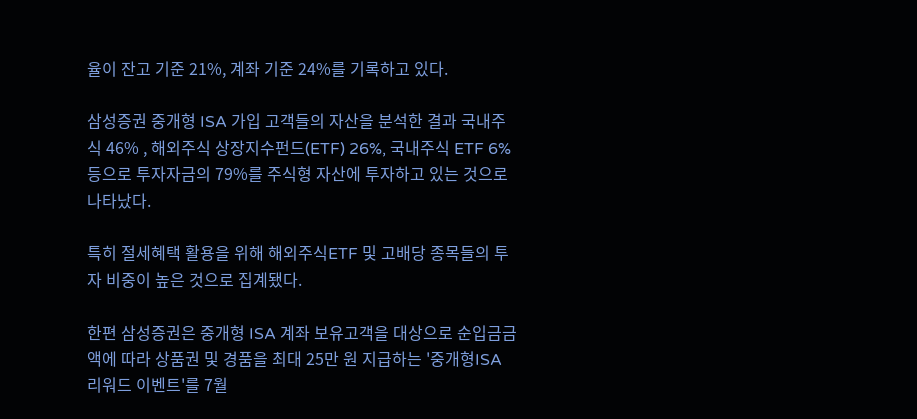율이 잔고 기준 21%, 계좌 기준 24%를 기록하고 있다.

삼성증권 중개형 ISA 가입 고객들의 자산을 분석한 결과 국내주식 46% , 해외주식 상장지수펀드(ETF) 26%, 국내주식 ETF 6% 등으로 투자자금의 79%를 주식형 자산에 투자하고 있는 것으로 나타났다.

특히 절세혜택 활용을 위해 해외주식ETF 및 고배당 종목들의 투자 비중이 높은 것으로 집계됐다.

한편 삼성증권은 중개형 ISA 계좌 보유고객을 대상으로 순입금금액에 따라 상품권 및 경품을 최대 25만 원 지급하는 '중개형ISA 리워드 이벤트'를 7월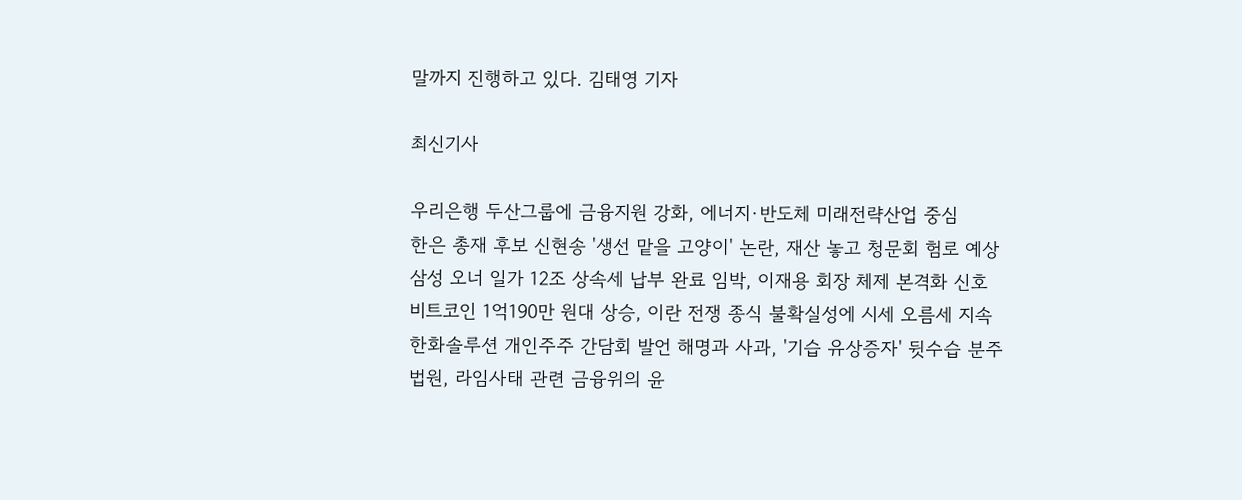말까지 진행하고 있다. 김태영 기자

최신기사

우리은행 두산그룹에 금융지원 강화, 에너지·반도체 미래전략산업 중심
한은 총재 후보 신현송 '생선 맡을 고양이' 논란, 재산 놓고 청문회 험로 예상
삼성 오너 일가 12조 상속세 납부 완료 임박, 이재용 회장 체제 본격화 신호
비트코인 1억190만 원대 상승, 이란 전쟁 종식 불확실성에 시세 오름세 지속
한화솔루션 개인주주 간담회 발언 해명과 사과, '기습 유상증자' 뒷수습 분주
법원, 라임사태 관련 금융위의 윤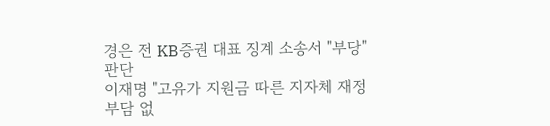경은 전 KB증권 대표 징계 소송서 "부당" 판단
이재명 "고유가 지원금 따른 지자체 재정 부담 없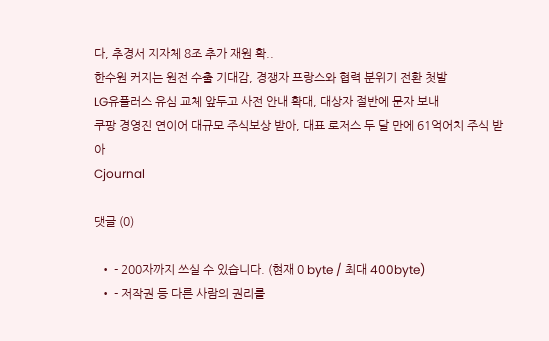다, 추경서 지자체 8조 추가 재원 확..
한수원 커지는 원전 수출 기대감, 경쟁자 프랑스와 협력 분위기 전환 첫발
LG유플러스 유심 교체 앞두고 사전 안내 확대, 대상자 절반에 문자 보내
쿠팡 경영진 연이어 대규모 주식보상 받아, 대표 로저스 두 달 만에 61억어치 주식 받아
Cjournal

댓글 (0)

  • - 200자까지 쓰실 수 있습니다. (현재 0 byte / 최대 400byte)
  • - 저작권 등 다른 사람의 권리를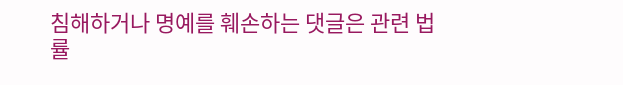침해하거나 명예를 훼손하는 댓글은 관련 법률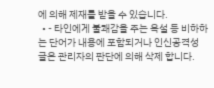에 의해 제재를 받을 수 있습니다.
  • - 타인에게 불쾌감을 주는 욕설 등 비하하는 단어가 내용에 포함되거나 인신공격성 글은 관리자의 판단에 의해 삭제 합니다.